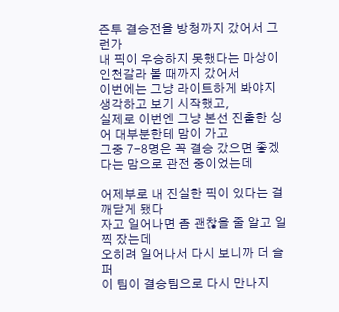즌투 결승전을 방청까지 갔어서 그런가
내 픽이 우승하지 못했다는 마상이 인천갈라 볼 때까지 갔어서
이번에는 그냥 라이트하게 봐야지 생각하고 보기 시작했고,
실제로 이번엔 그냥 본선 진출한 싱어 대부분한테 맘이 가고
그중 7-8명은 꼭 결승 갔으면 좋겠다는 맘으로 관전 중이었는데

어제부로 내 진실한 픽이 있다는 걸 깨닫게 됐다
자고 일어나면 좀 괜찮을 줄 알고 일찍 잤는데
오히려 일어나서 다시 보니까 더 슬퍼
이 팀이 결승팀으로 다시 만나지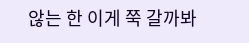않는 한 이게 쭉 갈까봐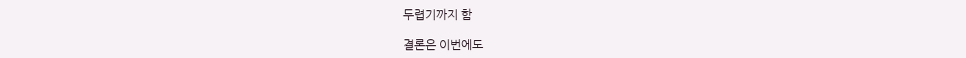두렵기까지 함

결론은 이번에도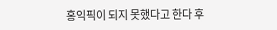홍익픽이 되지 못했다고 한다 후